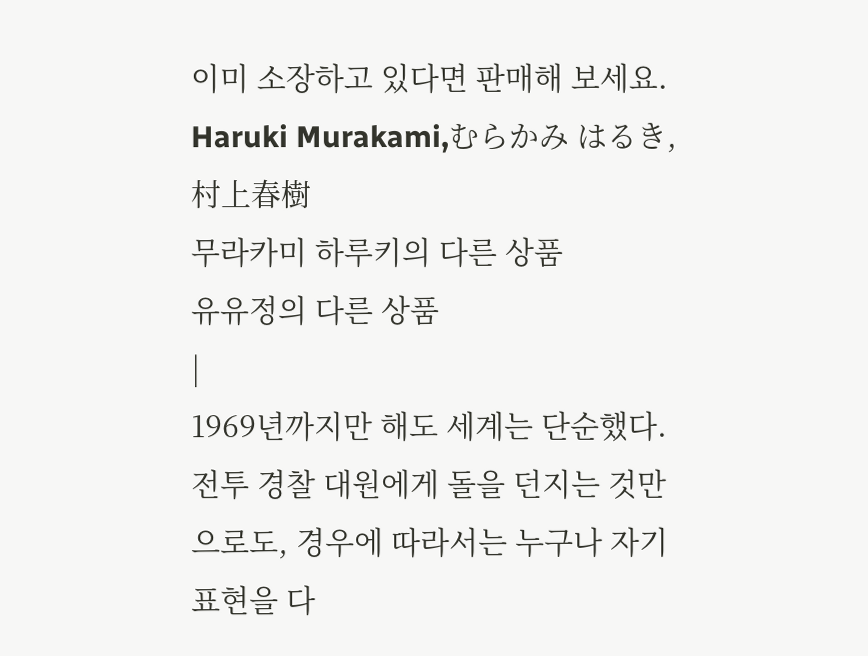이미 소장하고 있다면 판매해 보세요.
Haruki Murakami,むらかみ はるき,村上春樹
무라카미 하루키의 다른 상품
유유정의 다른 상품
|
1969년까지만 해도 세계는 단순했다. 전투 경찰 대원에게 돌을 던지는 것만으로도, 경우에 따라서는 누구나 자기 표현을 다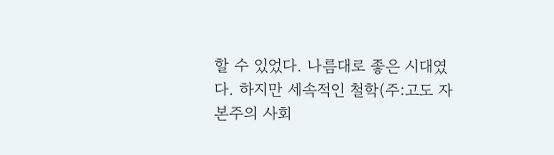할 수 있었다. 나름대로 좋은 시대였다. 하지만 세속적인 철학(주:고도 자본주의 사회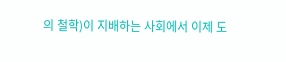의 철학)이 지배하는 사회에서 이제 도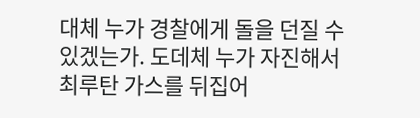대체 누가 경찰에게 돌을 던질 수 있겠는가. 도데체 누가 자진해서 최루탄 가스를 뒤집어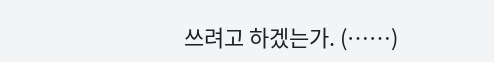쓰려고 하겠는가. (……)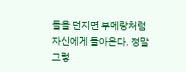돌을 던지면 부메랑처럼 자신에게 돌아온다. 정말 그렇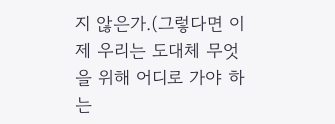지 않은가.(그렇다면 이제 우리는 도대체 무엇을 위해 어디로 가야 하는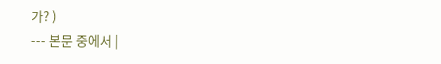가? )
--- 본문 중에서 |